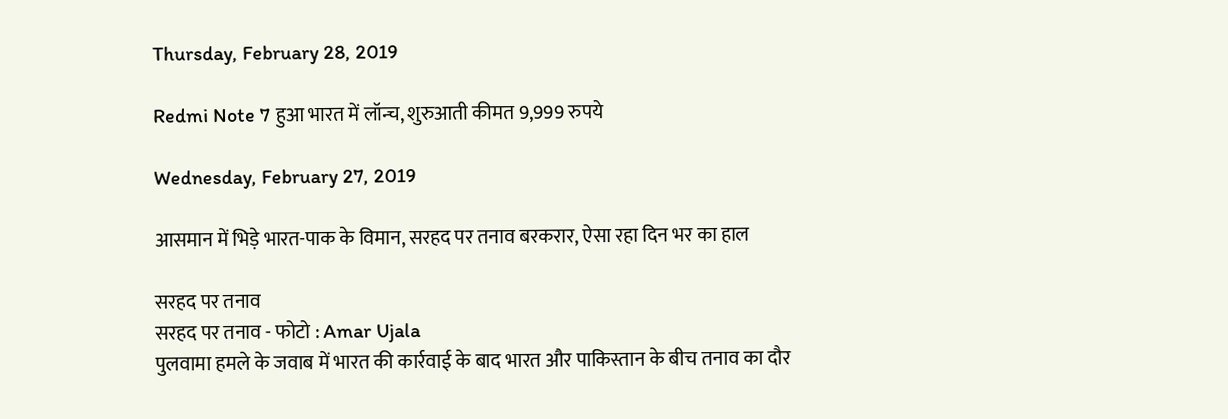Thursday, February 28, 2019

Redmi Note 7 हुआ भारत में लॉन्च, शुरुआती कीमत 9,999 रुपये

Wednesday, February 27, 2019

आसमान में भिड़े भारत-पाक के विमान, सरहद पर तनाव बरकरार, ऐसा रहा दिन भर का हाल

सरहद पर तनाव
सरहद पर तनाव - फोटो : Amar Ujala
पुलवामा हमले के जवाब में भारत की कार्रवाई के बाद भारत और पाकिस्तान के बीच तनाव का दौर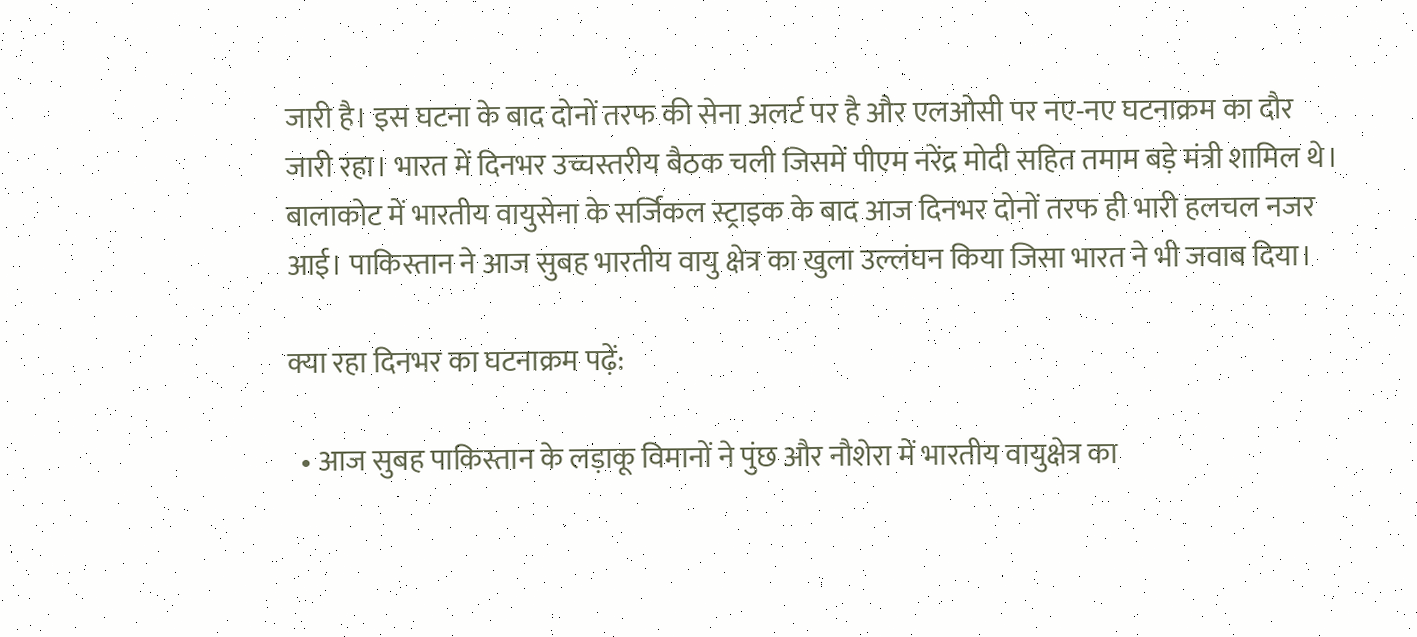जारी है। इस घटना के बाद दोनों तरफ की सेना अलर्ट पर है और एलओसी पर नए-नए घटनाक्रम का दौर जारी रहा। भारत में दिनभर उच्चस्तरीय बैठक चली जिसमें पीएम नरेंद्र मोदी सहित तमाम बड़े मंत्री शामिल थे। बालाकोट में भारतीय वायुसेना के सर्जिकल स्ट्राइक के बाद आज दिनभर दोनों तरफ ही भारी हलचल नजर आई। पाकिस्तान ने आज सुबह भारतीय वायु क्षेत्र का खुला उल्लंघन किया जिसा भारत ने भी जवाब दिया।

क्या रहा दिनभर का घटनाक्रम पढ़ें:

  • आज सुबह पाकिस्तान के लड़ाकू विमानों ने पुंछ और नौशेरा में भारतीय वायुक्षेत्र का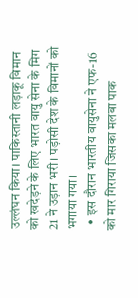उल्लंघन किया। पाकिस्तानी लड़ाकू विमान को खदेड़ने के लिए भारत वायु सेना के मिग 21 ने उड़ान भरी। पड़ोसी देश के विमानों को भगाया गया।
  • इस दौरान भारतीय वायुसेना ने एफ-16 को मार गिराया जिसका मलबा पाक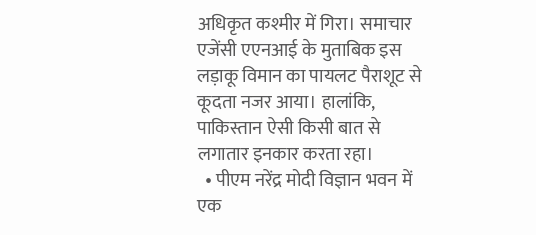अधिकृत कश्मीर में गिरा। समाचार एजेंसी एएनआई के मुताबिक इस लड़ाकू विमान का पायलट पैराशूट से कूदता नजर आया। हालांकि, पाकिस्तान ऐसी किसी बात से लगातार इनकार करता रहा।
  • पीएम नरेंद्र मोदी विज्ञान भवन में एक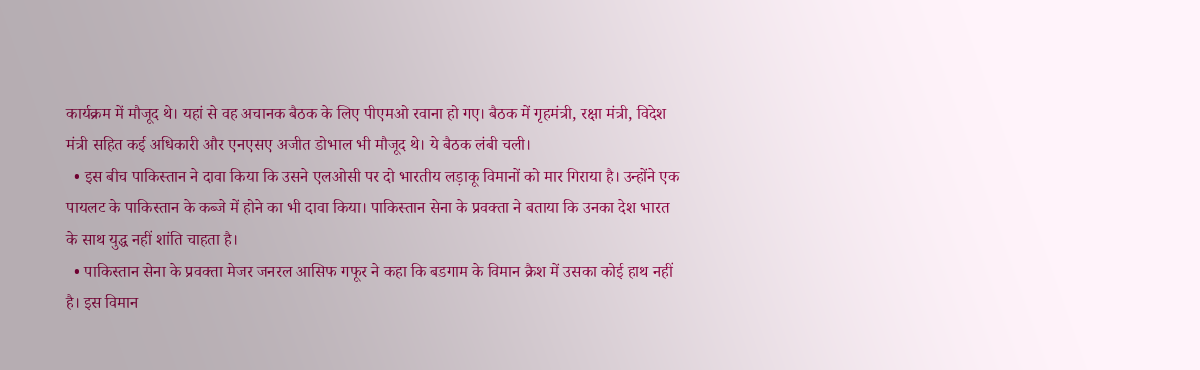कार्यक्रम में मौजूद थे। यहां से वह अचानक बैठक के लिए पीएमओ रवाना हो गए। बैठक में गृहमंत्री, रक्षा मंत्री, विदेश मंत्री सहित कई अधिकारी और एनएसए अजीत डोभाल भी मौजूद थे। ये बैठक लंबी चली।
  • इस बीच पाकिस्तान ने दावा किया कि उसने एलओसी पर दो भारतीय लड़ाकू विमानों को मार गिराया है। उन्होंने एक पायलट के पाकिस्तान के कब्जे में होने का भी दावा किया। पाकिस्तान सेना के प्रवक्ता ने बताया कि उनका देश भारत के साथ युद्ध नहीं शांति चाहता है।
  • पाकिस्तान सेना के प्रवक्ता मेजर जनरल आसिफ गफूर ने कहा कि बडगाम के विमान क्रैश में उसका कोई हाथ नहीं है। इस विमान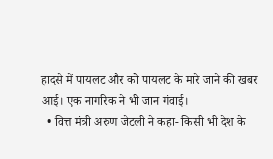हादसे में पायलट और को पायलट के मारे जाने की खबर आई। एक नागरिक ने भी जान गंवाई।
  • वित्त मंत्री अरुण जेटली ने कहा- किसी भी देश के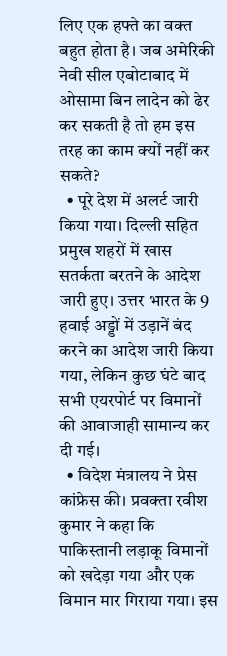लिए एक हफ्ते का वक्त बहुत होता है। जब अमेरिकी नेवी सील एबोटाबाद में ओसामा बिन लादेन को ढेर कर सकती है तो हम इस तरह का काम क्यों नहीं कर सकते?
  • पूरे देश में अलर्ट जारी किया गया। दिल्ली सहित प्रमुख शहरों में खास सतर्कता बरतने के आदेश जारी हुए। उत्तर भारत के 9 हवाई अड्डों में उड़ानें बंद करने का आदेश जारी किया गया, लेकिन कुछ घंटे बाद सभी एयरपोर्ट पर विमानों की आवाजाही सामान्य कर दी गई।
  • विदेश मंत्रालय ने प्रेस कांफ्रेस की। प्रवक्ता रवीश कुमार ने कहा कि पाकिस्तानी लड़ाकू विमानों को खदेड़ा गया और एक विमान मार गिराया गया। इस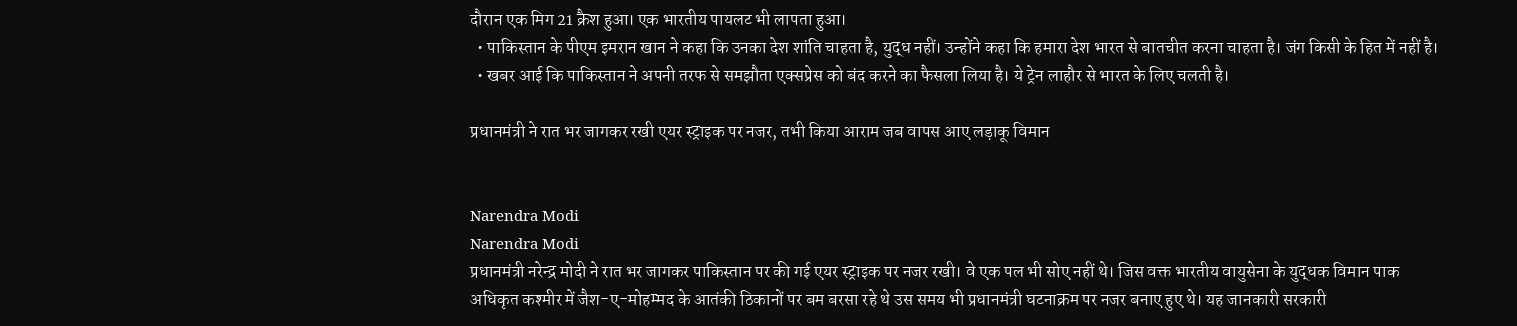दौरान एक मिग 21 क्रैश हुआ। एक भारतीय पायलट भी लापता हुआ।
  • पाकिस्तान के पीएम इमरान खान ने कहा कि उनका देश शांति चाहता है, युद्ध नहीं। उन्होंने कहा कि हमारा देश भारत से बातचीत करना चाहता है। जंग किसी के हित में नहीं है।
  • खबर आई कि पाकिस्तान ने अपनी तरफ से समझौता एक्सप्रेस को बंद करने का फैसला लिया है। ये ट्रेन लाहौर से भारत के लिए चलती है।

प्रधानमंत्री ने रात भर जागकर रखी एयर स्ट्राइक पर नजर, तभी किया आराम जब वापस आए लड़ाकू विमान


Narendra Modi
Narendra Modi
प्रधानमंत्री नरेन्द्र मोदी ने रात भर जागकर पाकिस्तान पर की गई एयर स्ट्राइक पर नजर रखी। वे एक पल भी सोए नहीं थे। जिस वक्त भारतीय वायुसेना के युद्धक विमान पाक अधिकृत कश्मीर में जैश-ए-मोहम्मद के आतंकी ठिकानों पर बम बरसा रहे थे उस समय भी प्रधानमंत्री घटनाक्रम पर नजर बनाए हुए थे। यह जानकारी सरकारी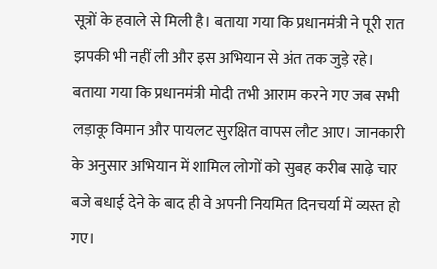सूत्रों के हवाले से मिली है। बताया गया कि प्रधानमंत्री ने पूरी रात झपकी भी नहीं ली और इस अभियान से अंत तक जुड़े रहे।  बताया गया कि प्रधानमंत्री मोदी तभी आराम करने गए जब सभी लड़ाकू विमान और पायलट सुरक्षित वापस लौट आए। जानकारी के अनुसार अभियान में शामिल लोगों को सुबह करीब साढ़े चार बजे बधाई देने के बाद ही वे अपनी नियमित दिनचर्या में व्यस्त हो गए।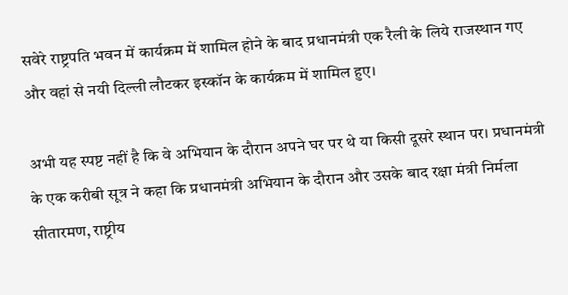सवेरे राष्ट्रपति भवन में कार्यक्रम में शामिल होने के बाद प्रधानमंत्री एक रैली के लिये राजस्थान गए और वहां से नयी दिल्ली लौटकर इस्कॉन के कार्यक्रम में शामिल हुए।

अभी यह स्पष्ट नहीं है कि वे अभियान के दौरान अपने घर पर थे या किसी दूसरे स्थान पर। प्रधानमंत्री के एक करीबी सूत्र ने कहा कि प्रधानमंत्री अभियान के दौरान और उसके बाद रक्षा मंत्री निर्मला सीतारमण, राष्ट्रीय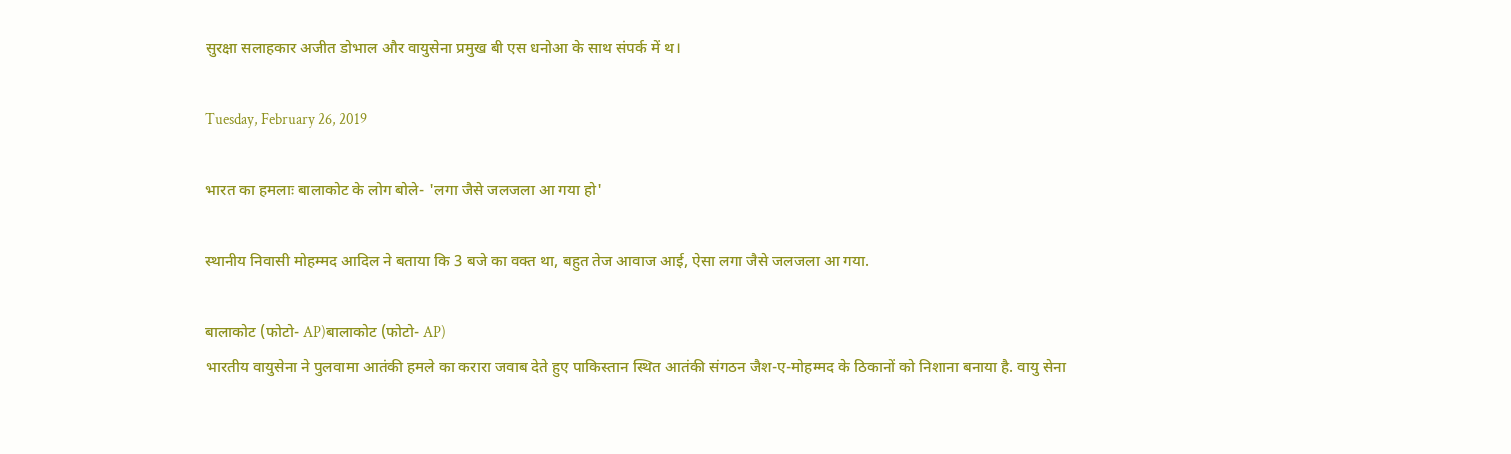सुरक्षा सलाहकार अजीत डोभाल और वायुसेना प्रमुख बी एस धनोआ के साथ संपर्क में थ।

Tuesday, February 26, 2019

भारत का हमलाः बालाकोट के लोग बोले- 'लगा जैसे जलजला आ गया हो'

स्थानीय निवासी मोहम्मद आदिल ने बताया कि 3 बजे का वक्त था, बहुत तेज आवाज आई, ऐसा लगा जैसे जलजला आ गया.

बालाकोट (फोटो- AP)बालाकोट (फोटो- AP)
भारतीय वायुसेना ने पुलवामा आतंकी हमले का करारा जवाब देते हुए पाकिस्तान स्थित आतंकी संगठन जैश-ए-मोहम्मद के ठिकानों को निशाना बनाया है. वायु सेना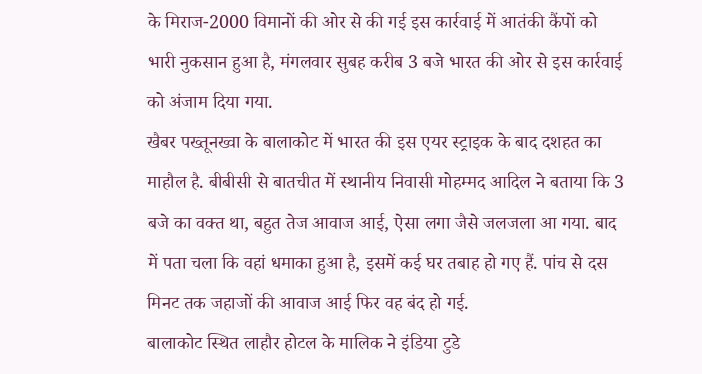के मिराज-2000 विमानों की ओर से की गई इस कार्रवाई में आतंकी कैंपों को भारी नुकसान हुआ है, मंगलवार सुबह करीब 3 बजे भारत की ओर से इस कार्रवाई को अंजाम दिया गया.
खैबर पख्तूनख्वा के बालाकोट में भारत की इस एयर स्ट्राइक के बाद दशहत का माहौल है. बीबीसी से बातचीत में स्थानीय निवासी मोहम्मद आदिल ने बताया कि 3 बजे का वक्त था, बहुत तेज आवाज आई, ऐसा लगा जैसे जलजला आ गया. बाद में पता चला कि वहां धमाका हुआ है, इसमें कई घर तबाह हो गए हैं. पांच से दस मिनट तक जहाजों की आवाज आई फिर वह बंद हो गई.
बालाकोट स्थित लाहौर होटल के मालिक ने इंडिया टुडे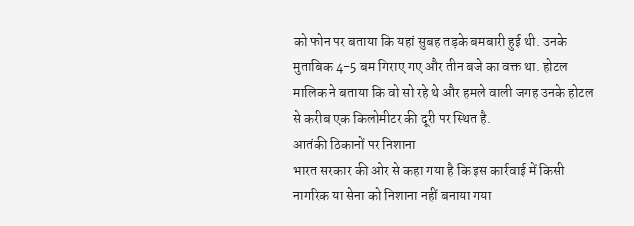को फोन पर बताया कि यहां सुबह तड़के बमबारी हुई थी. उनके मुताबिक 4-5 बम गिराए गए और तीन बजे का वक्त था. होटल मालिक ने बताया कि वो सो रहे थे और हमले वाली जगह उनके होटल से करीब एक किलोमीटर की दूरी पर स्थित है.
आतंकी ठिकानों पर निशाना
भारत सरकार की ओर से कहा गया है कि इस कार्रवाई में किसी नागरिक या सेना को निशाना नहीं बनाया गया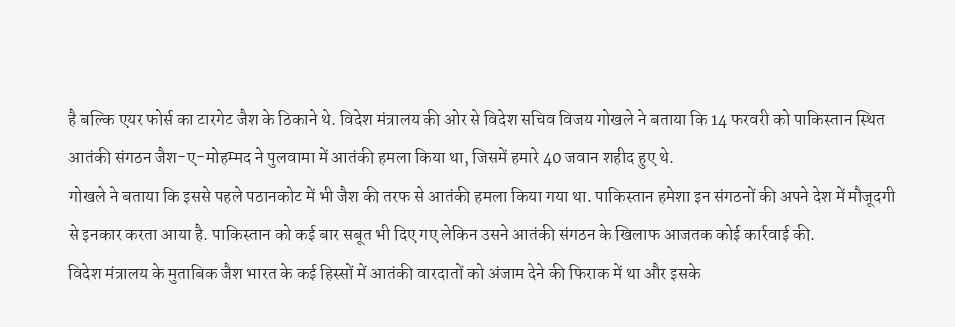है बल्कि एयर फोर्स का टारगेट जैश के ठिकाने थे. विदेश मंत्रालय की ओर से विदेश सचिव विजय गोखले ने बताया कि 14 फरवरी को पाकिस्तान स्थित आतंकी संगठन जैश-ए-मोहम्मद ने पुलवामा में आतंकी हमला किया था, जिसमें हमारे 40 जवान शहीद हुए थे.
गोखले ने बताया कि इससे पहले पठानकोट में भी जैश की तरफ से आतंकी हमला किया गया था. पाकिस्तान हमेशा इन संगठनों की अपने देश में मौजूदगी से इनकार करता आया है. पाकिस्तान को कई बार सबूत भी दिए गए लेकिन उसने आतंकी संगठन के खिलाफ आजतक कोई कार्रवाई की.
विदेश मंत्रालय के मुताबिक जैश भारत के कई हिस्सों में आतंकी वारदातों को अंजाम देने की फिराक में था और इसके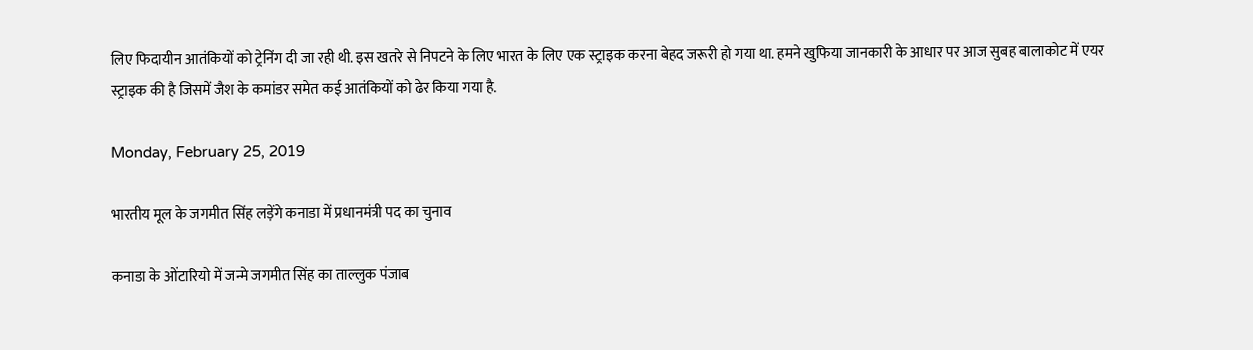लिए फिदायीन आतंकियों को ट्रेनिंग दी जा रही थी. इस खतरे से निपटने के लिए भारत के लिए एक स्ट्राइक करना बेहद जरूरी हो गया था. हमने खुफिया जानकारी के आधार पर आज सुबह बालाकोट में एयर स्ट्राइक की है जिसमें जैश के कमांडर समेत कई आतंकियों को ढेर किया गया है.

Monday, February 25, 2019

भारतीय मूल के जगमीत सिंह लड़ेंगे कनाडा में प्रधानमंत्री पद का चुनाव

कनाडा के ओंटारियो में जन्मे जगमीत सिंह का ताल्लुक पंजाब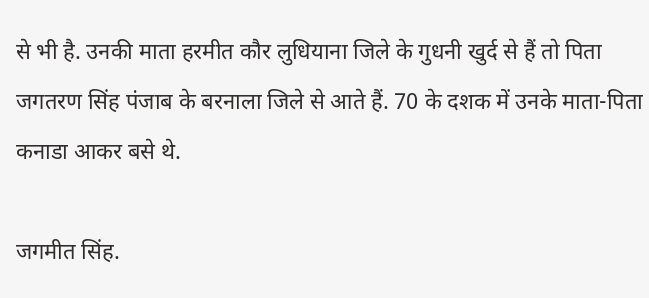से भी है. उनकी माता हरमीत कौर लुधियाना जिले के गुधनी खुर्द से हैं तो पिता जगतरण सिंह पंजाब के बरनाला जिले से आते हैं. 70 के दशक में उनके माता-पिता कनाडा आकर बसे थे.

जगमीत सिंह.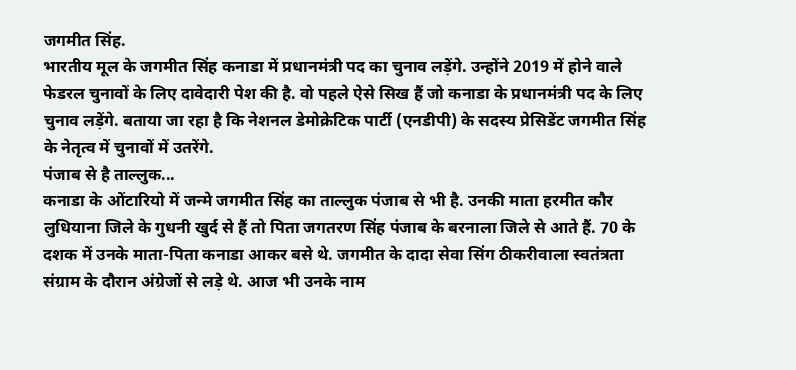जगमीत सिंह.
भारतीय मूल के जगमीत सिंह कनाडा में प्रधानमंत्री पद का चुनाव लड़ेंगे. उन्होंने 2019 में होने वाले फेडरल चुनावों के लिए दावेदारी पेश की है. वो पहले ऐसे सिख हैं जो कनाडा के प्रधानमंत्री पद के लिए चुनाव लड़ेंगे. बताया जा रहा है कि नेशनल डेमोक्रेटिक पार्टी (एनडीपी) के सदस्य प्रेसिडेंट जगमीत सिंह के नेतृत्व में चुनावों में उतरेंगे.
पंजाब से है ताल्लुक...
कनाडा के ओंटारियो में जन्मे जगमीत सिंह का ताल्लुक पंजाब से भी है. उनकी माता हरमीत कौर लुधियाना जिले के गुधनी खुर्द से हैं तो पिता जगतरण सिंह पंजाब के बरनाला जिले से आते हैं. 70 के दशक में उनके माता-पिता कनाडा आकर बसे थे. जगमीत के दादा सेवा सिंग ठीकरीवाला स्वतंत्रता संग्राम के दौरान अंग्रेजों से लड़े थे. आज भी उनके नाम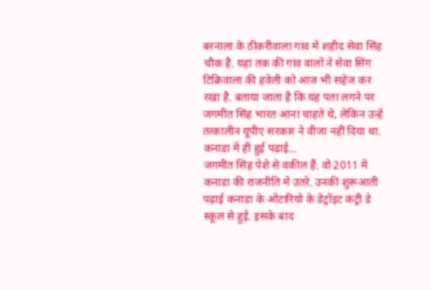बरनाला के ठीकरीवाला गांव में शहीद सेवा सिंह चौक है. यहां तक की गांव वालों ने सेवा सिंग टिक्रिवाला की हवेली को आज भी सहेज कर रखा है. बताया जाता है कि यह पता लगने पर जगमीत सिंह भारत आना चाहते थे, लेकिन उन्हें तत्कालीन यूपीए सरकार ने वीजा नहीं दिया था.
कनाडा में ही हुई पढ़ाई...
जगमीत सिंह पेशे से वकील हैं. वो 2011 में कनाडा की राजनीति में उतरे. उनकी शुरूआती पढ़ाई कनाडा के ओंटारियो के डेट्रॉइट कंट्री डे स्कूल से हुई. इसके बाद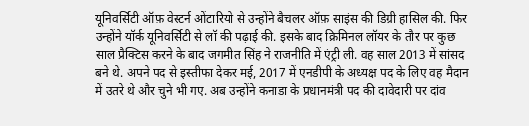यूनिवर्सिटी ऑफ़ वेस्टर्न ओंटारियो से उन्होंने बैचलर ऑफ़ साइंस की डिग्री हासिल की. फिर उन्होंने यॉर्क यूनिवर्सिटी से लॉ की पढ़ाई की. इसके बाद क्रिमिनल लॉयर के तौर पर कुछ साल प्रैक्टिस करने के बाद जगमीत सिंह ने राजनीति में एंट्री ली. वह साल 2013 में सांसद बने थे. अपने पद से इस्तीफा देकर मई, 2017 में एनडीपी के अध्यक्ष पद के लिए वह मैदान में उतरे थे और चुने भी गए. अब उन्होंने कनाडा के प्रधानमंत्री पद की दावेदारी पर दांव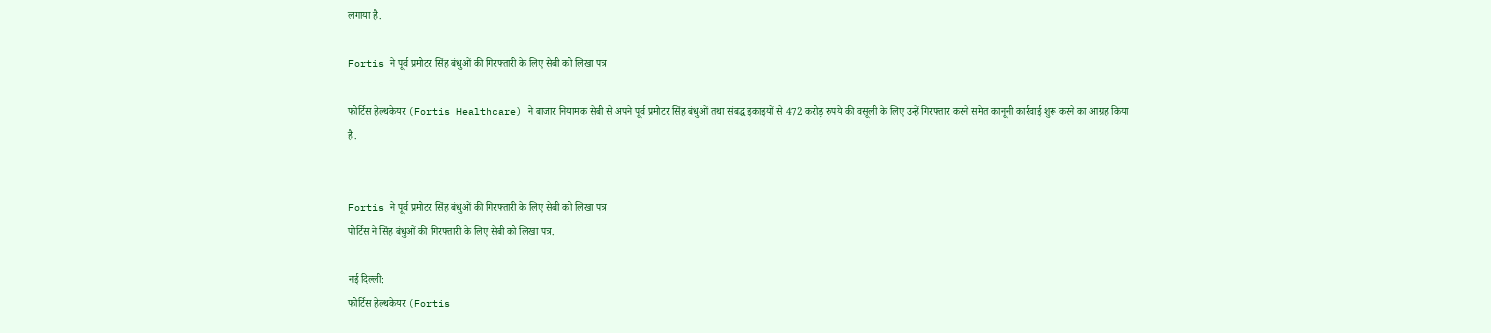लगाया है.

Fortis ने पूर्व प्रमोटर सिंह बंधुओं की गिरफ्तारी के लिए सेबी को लिखा पत्र

फोर्टिस हेल्थकेयर (Fortis Healthcare) ने बाजार नियामक सेबी से अपने पूर्व प्रमोटर सिंह बंधुओं तथा संबद्ध इकाइयों से 472 करोड़ रुपये की वसूली के लिए उन्हें गिरफ्तार करने समेत कानूनी कार्रवाई शुरू करने का आग्रह किया है.


Fortis ने पूर्व प्रमोटर सिंह बंधुओं की गिरफ्तारी के लिए सेबी को लिखा पत्र
पोर्टिस ने सिंह बंधुओं की गिरफ्तारी के लिए सेबी को लिखा पत्र.

नई दिल्ली:
फोर्टिस हेल्थकेयर (Fortis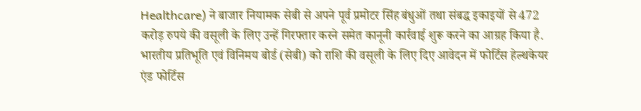Healthcare) ने बाजार नियामक सेबी से अपने पूर्व प्रमोटर सिंह बंधुओं तथा संबद्ध इकाइयों से 472 करोड़ रुपये की वसूली के लिए उन्हें गिरफ्तार करने समेत कानूनी कार्रवाई शुरू करने का आग्रह किया है.  भारतीय प्रतिभूति एवं विनिमय बोर्ड (सेबी) को राशि की वसूली के लिए दिए आवेदन में फोर्टिस हेल्थकेयर एंड फोर्टिस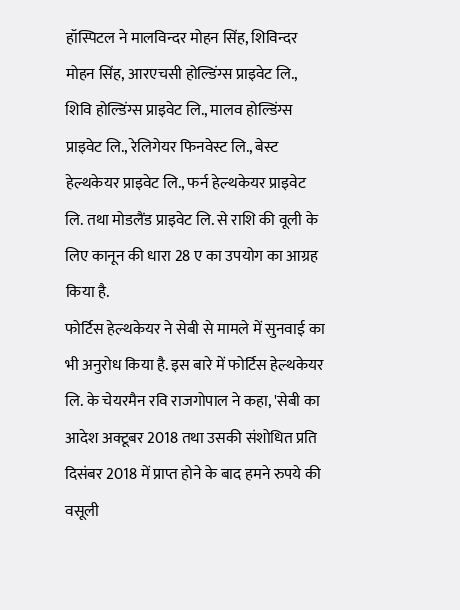हॉस्पिटल ने मालविन्दर मोहन सिंह, शिविन्दर मोहन सिंह, आरएचसी होल्डिंग्स प्राइवेट लि., शिवि होल्डिंग्स प्राइवेट लि., मालव होल्डिंग्स प्राइवेट लि., रेलिगेयर फिनवेस्ट लि., बेस्ट हेल्थकेयर प्राइवेट लि., फर्न हेल्थकेयर प्राइवेट लि. तथा मोडलैंड प्राइवेट लि. से राशि की वूली के लिए कानून की धारा 28 ए का उपयोग का आग्रह किया है.
फोर्टिस हेल्थकेयर ने सेबी से मामले में सुनवाई का भी अनुरोध किया है. इस बारे में फोर्टिस हेल्थकेयर लि. के चेयरमैन रवि राजगोपाल ने कहा, 'सेबी का आदेश अक्टूबर 2018 तथा उसकी संशोधित प्रति दिसंबर 2018 में प्राप्त होने के बाद हमने रुपये की वसूली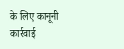के लिए कानूनी कार्रवाई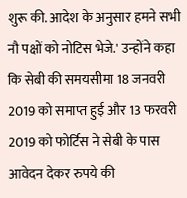शुरू की. आदेश के अनुसार हमने सभी नौ पक्षों को नोटिस भेजे.' उन्होंने कहा कि सेबी की समयसीमा 18 जनवरी 2019 को समाप्त हुई और 13 फरवरी 2019 को फोर्टिस ने सेबी के पास आवेदन देकर रुपये की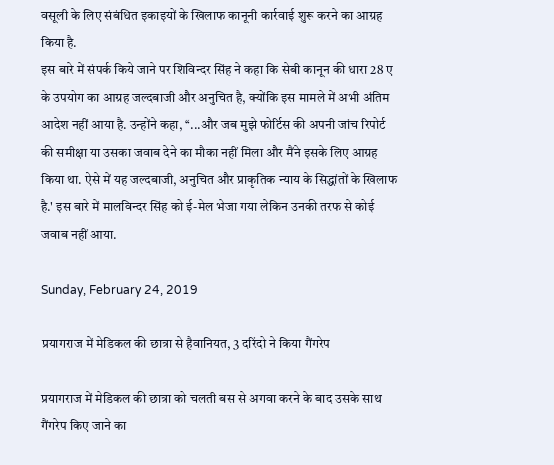वसूली के लिए संबंधित इकाइयों के खिलाफ कानूनी कार्रवाई शुरू करने का आग्रह किया है.
इस बारे में संपर्क किये जाने पर शिविन्दर सिंह ने कहा कि सेबी कानून की धारा 28 ए के उपयोग का आग्रह जल्दबाजी और अनुचित है, क्योंकि इस मामले में अभी अंतिम आदेश नहीं आया है. उन्होंने कहा, ‘‘...और जब मुझे फोर्टिस की अपनी जांच रिपोर्ट की समीक्षा या उसका जवाब देने का मौका नहीं मिला और मैंने इसके लिए आग्रह किया था. ऐसे में यह जल्दबाजी, अनुचित और प्राकृतिक न्याय के सिद्धांतों के खिलाफ है.' इस बारे में मालविन्दर सिंह को ई-मेल भेजा गया लेकिन उनकी तरफ से कोई जवाब नहीं आया.

Sunday, February 24, 2019

प्रयागराज में मेडिकल की छात्रा से हैवानियत, 3 दरिंदो ने किया गैंगरेप

प्रयागराज में मेडिकल की छात्रा को चलती बस से अगवा करने के बाद उसके साथ गैंगरेप किए जाने का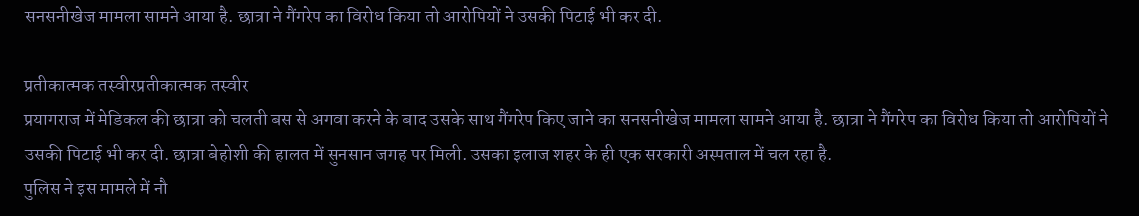सनसनीखेज मामला सामने आया है. छात्रा ने गैंगरेप का विरोध किया तो आरोपियों ने उसकी पिटाई भी कर दी.

प्रतीकात्मक तस्वीरप्रतीकात्मक तस्वीर
प्रयागराज में मेडिकल की छात्रा को चलती बस से अगवा करने के बाद उसके साथ गैंगरेप किए जाने का सनसनीखेज मामला सामने आया है. छात्रा ने गैंगरेप का विरोध किया तो आरोपियों ने उसकी पिटाई भी कर दी. छात्रा बेहोशी की हालत में सुनसान जगह पर मिली. उसका इलाज शहर के ही एक सरकारी अस्पताल में चल रहा है.
पुलिस ने इस मामले में नौ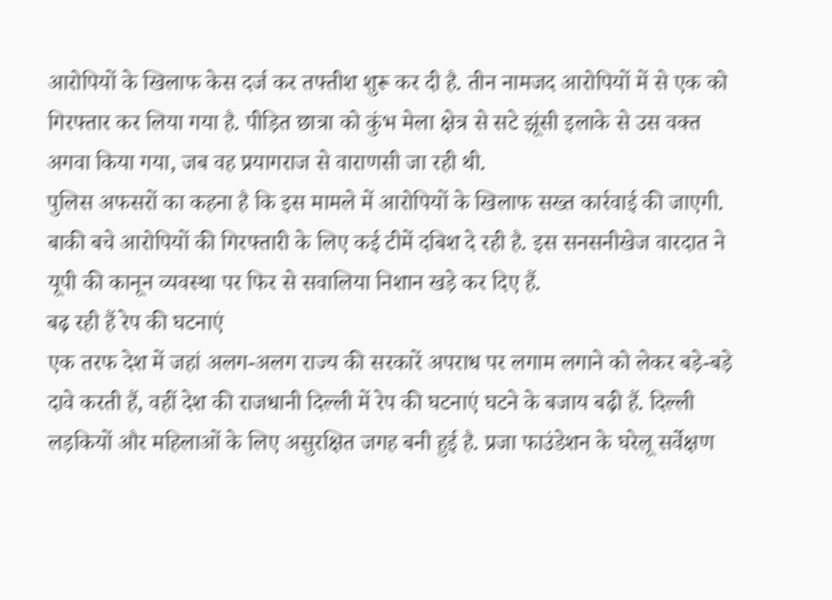आरोपियों के खिलाफ केस दर्ज कर तफ्तीश शुरू कर दी है. तीन नामजद आरोपियों में से एक को गिरफ्तार कर लिया गया है. पीड़ित छात्रा को कुंभ मेला क्षेत्र से सटे झूंसी इलाके से उस वक्त अगवा किया गया, जब वह प्रयागराज से वाराणसी जा रही थी.
पुलिस अफसरों का कहना है कि इस मामले में आरोपियों के खिलाफ सख्त कार्रवाई की जाएगी. बाकी बचे आरोपियों की गिरफ्तारी के लिए कई टीमें दबिश दे रही है. इस सनसनीखेज वारदात ने यूपी की कानून व्यवस्था पर फिर से सवालिया निशान खड़े कर दिए हैं.
बढ़ रही हैं रेप की घटनाएं
एक तरफ देश में जहां अलग-अलग राज्य की सरकारें अपराध पर लगाम लगाने को लेकर बड़े-बड़े दावे करती हैं, वहीं देश की राजधानी दिल्ली में रेप की घटनाएं घटने के बजाय बढ़ी हैं. दिल्ली लड़कियों और महिलाओं के लिए असुरक्षित जगह बनी हुई है. प्रजा फाउंडेशन के घरेलू सर्वेक्षण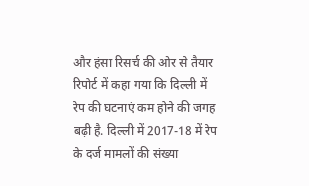और हंसा रिसर्च की ओर से तैयार रिपोर्ट में कहा गया कि दिल्ली में रेप की घटनाएं कम होने की जगह बढ़ी है. दिल्ली में 2017-18 में रेप के दर्ज मामलों की संख्या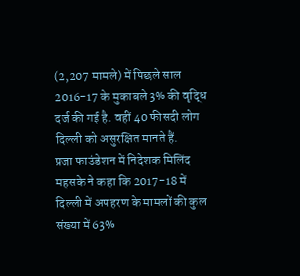(2,207 मामले) में पिछले साल 2016-17 के मुकाबले 3% की वृद्धि दर्ज की गई है. वहीं 40 फीसदी लोग दिल्ली को असुरक्षित मानते हैं.
प्रजा फाउंडेशन में निदेशक मिलिंद महसके ने कहा कि 2017-18 में दिल्ली में अपहरण के मामलों की कुल संख्या में 63%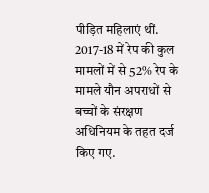पीड़ित महिलाएं थीं. 2017-18 में रेप की कुल मामलों में से 52% रेप के मामले यौन अपराधों से बच्चों के संरक्षण अधिनियम के तहत दर्ज किए गए.